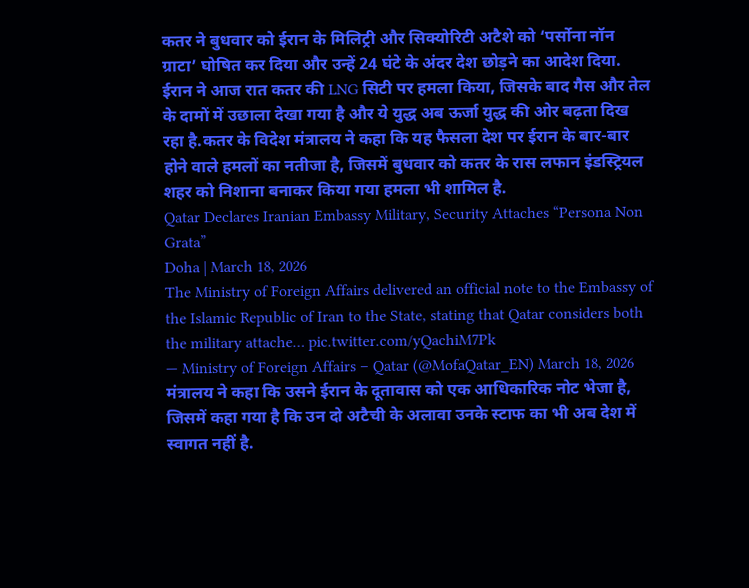कतर ने बुधवार को ईरान के मिलिट्री और सिक्योरिटी अटैशे को ‘पर्सोना नॉन ग्राटा’ घोषित कर दिया और उन्हें 24 घंटे के अंदर देश छोड़ने का आदेश दिया. ईरान ने आज रात कतर की LNG सिटी पर हमला किया, जिसके बाद गैस और तेल के दामों में उछाला देखा गया है और ये युद्ध अब ऊर्जा युद्ध की ओर बढ़ता दिख रहा है.कतर के विदेश मंत्रालय ने कहा कि यह फैसला देश पर ईरान के बार-बार होने वाले हमलों का नतीजा है, जिसमें बुधवार को कतर के रास लफान इंडस्ट्रियल शहर को निशाना बनाकर किया गया हमला भी शामिल है.
Qatar Declares Iranian Embassy Military, Security Attaches “Persona Non Grata”
Doha | March 18, 2026
The Ministry of Foreign Affairs delivered an official note to the Embassy of the Islamic Republic of Iran to the State, stating that Qatar considers both the military attache… pic.twitter.com/yQachiM7Pk
— Ministry of Foreign Affairs – Qatar (@MofaQatar_EN) March 18, 2026
मंत्रालय ने कहा कि उसने ईरान के दूतावास को एक आधिकारिक नोट भेजा है, जिसमें कहा गया है कि उन दो अटैची के अलावा उनके स्टाफ का भी अब देश में स्वागत नहीं है.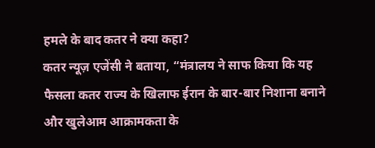हमले के बाद कतर ने क्या कहा?
कतर न्यूज़ एजेंसी ने बताया, “मंत्रालय ने साफ किया कि यह फैसला कतर राज्य के खिलाफ ईरान के बार-बार निशाना बनाने और खुलेआम आक्रामकता के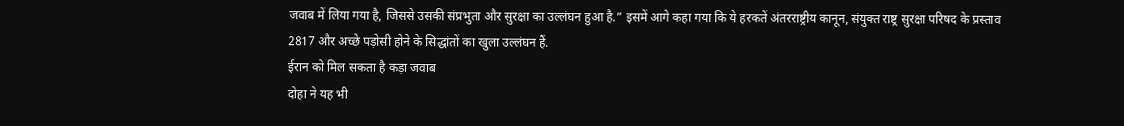जवाब में लिया गया है, जिससे उसकी संप्रभुता और सुरक्षा का उल्लंघन हुआ है.” इसमें आगे कहा गया कि ये हरकतें अंतरराष्ट्रीय कानून, संयुक्त राष्ट्र सुरक्षा परिषद के प्रस्ताव 2817 और अच्छे पड़ोसी होने के सिद्धांतों का खुला उल्लंघन हैं.
ईरान को मिल सकता है कड़ा जवाब
दोहा ने यह भी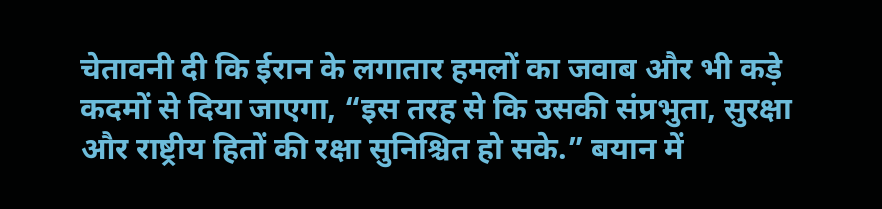चेतावनी दी कि ईरान के लगातार हमलों का जवाब और भी कड़े कदमों से दिया जाएगा, “इस तरह से कि उसकी संप्रभुता, सुरक्षा और राष्ट्रीय हितों की रक्षा सुनिश्चित हो सके.” बयान में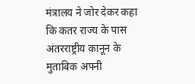मंत्रालय ने जोर देकर कहा कि कतर राज्य के पास अंतरराष्ट्रीय कानून के मुताबिक अपनी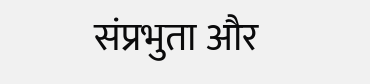संप्रभुता और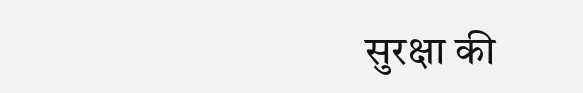सुरक्षा की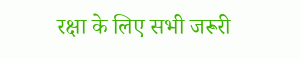रक्षा के लिए सभी जरूरी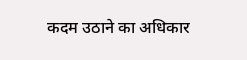कदम उठाने का अधिकार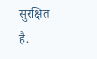सुरक्षित है.